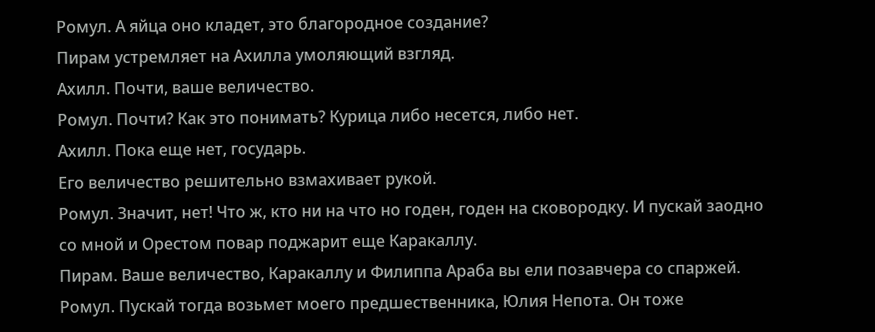Ромул. А яйца оно кладет, это благородное создание?
Пирам устремляет на Ахилла умоляющий взгляд.
Ахилл. Почти, ваше величество.
Ромул. Почти? Как это понимать? Курица либо несется, либо нет.
Ахилл. Пока еще нет, государь.
Его величество решительно взмахивает рукой.
Ромул. Значит, нет! Что ж, кто ни на что но годен, годен на сковородку. И пускай заодно со мной и Орестом повар поджарит еще Каракаллу.
Пирам. Ваше величество, Каракаллу и Филиппа Араба вы ели позавчера со спаржей.
Ромул. Пускай тогда возьмет моего предшественника, Юлия Непота. Он тоже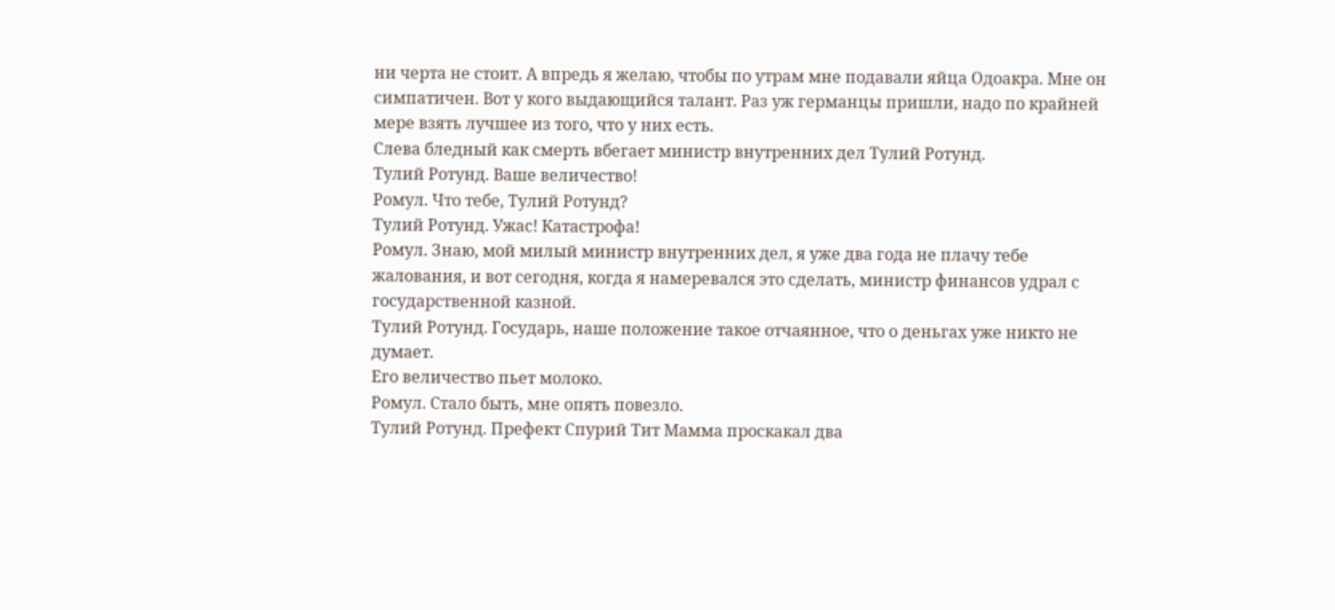ни черта не стоит. А впредь я желаю, чтобы по утрам мне подавали яйца Одоакра. Мне он симпатичен. Вот у кого выдающийся талант. Раз уж германцы пришли, надо по крайней мере взять лучшее из того, что у них есть.
Слева бледный как смерть вбегает министр внутренних дел Тулий Ротунд.
Тулий Ротунд. Ваше величество!
Ромул. Что тебе, Тулий Ротунд?
Тулий Ротунд. Ужас! Катастрофа!
Ромул. Знаю, мой милый министр внутренних дел, я уже два года не плачу тебе жалования, и вот сегодня, когда я намеревался это сделать, министр финансов удрал с государственной казной.
Тулий Ротунд. Государь, наше положение такое отчаянное, что о деньгах уже никто не думает.
Его величество пьет молоко.
Ромул. Стало быть, мне опять повезло.
Тулий Ротунд. Префект Спурий Тит Мамма проскакал два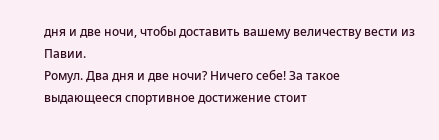дня и две ночи, чтобы доставить вашему величеству вести из Павии.
Ромул. Два дня и две ночи? Ничего себе! За такое выдающееся спортивное достижение стоит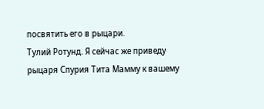посвятить его в рыцари.
Тулий Ротунд. Я сейчас же приведу рыцаря Спурия Тита Мамму к вашему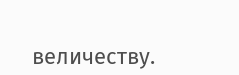величеству.